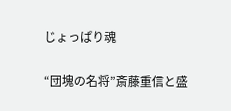じょっぱり魂

“団塊の名将”斎藤重信と盛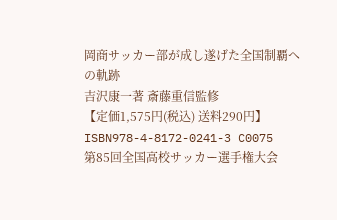岡商サッカー部が成し遂げた全国制覇への軌跡
吉沢康一著 斎藤重信監修
【定価1,575円(税込) 送料290円】 ISBN978-4-8172-0241-3 C0075
第85回全国高校サッカー選手権大会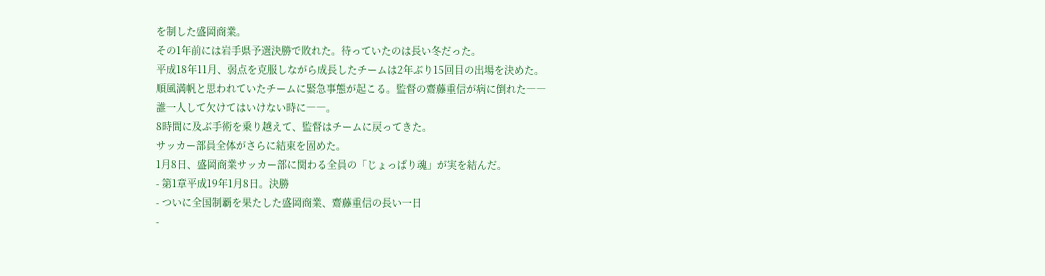を制した盛岡商業。
その1年前には岩手県予選決勝で敗れた。待っていたのは長い冬だった。
平成18年11月、弱点を克服しながら成長したチームは2年ぶり15回目の出場を決めた。
順風満帆と思われていたチームに緊急事態が起こる。監督の齋藤重信が病に倒れた――
誰一人して欠けてはいけない時に――。
8時間に及ぶ手術を乗り越えて、監督はチームに戻ってきた。
サッカー部員全体がさらに結束を固めた。
1月8日、盛岡商業サッカー部に関わる全員の「じょっぱり魂」が実を結んだ。
- 第1章平成19年1月8日。決勝
- ついに全国制覇を果たした盛岡商業、齋藤重信の長い一日
-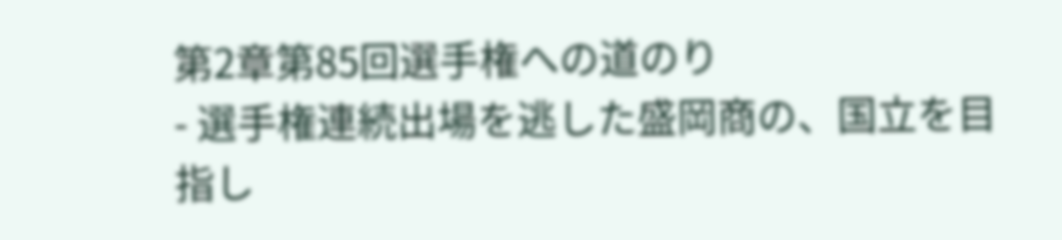第2章第85回選手権への道のり
- 選手権連続出場を逃した盛岡商の、国立を目指し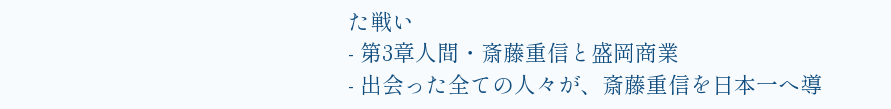た戦い
- 第3章人間・斎藤重信と盛岡商業
- 出会った全ての人々が、斎藤重信を日本一へ導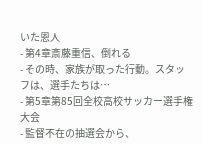いた恩人
- 第4章斎藤重信、倒れる
- その時、家族が取った行動。スタッフは、選手たちは…
- 第5章第85回全校高校サッカー選手権大会
- 監督不在の抽選会から、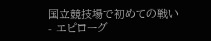国立競技場で初めての戦い
- エピローグ